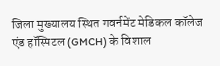जिला मुख्यालय स्थित गवर्नमेंट मेडिकल कॉलेज एंड हॉस्पिटल (GMCH) के विशाल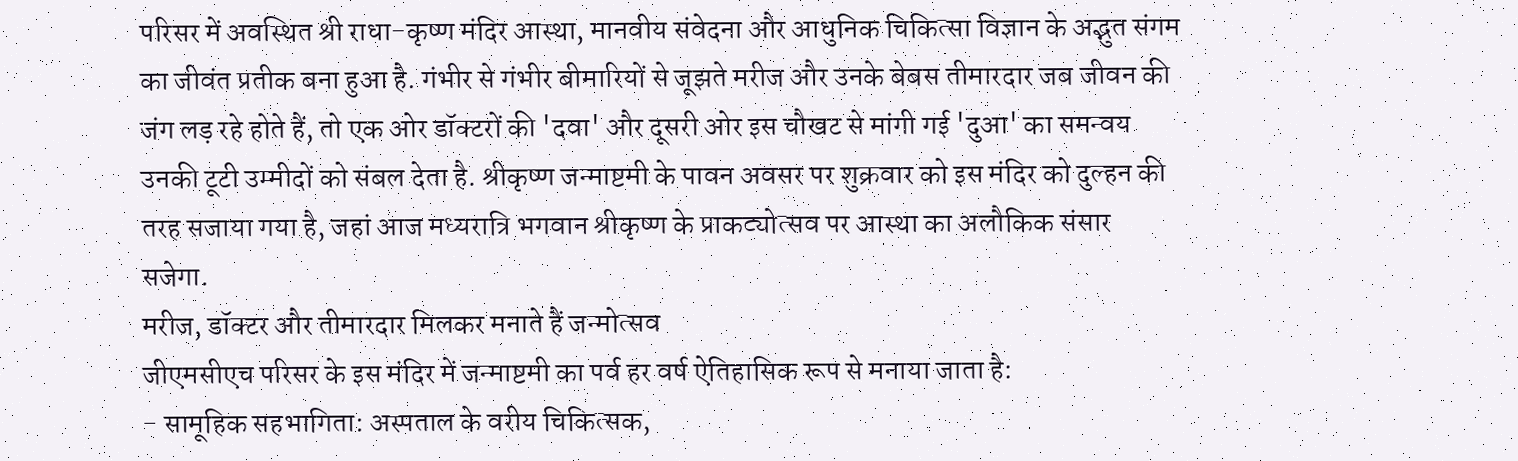परिसर में अवस्थित श्री राधा-कृष्ण मंदिर आस्था, मानवीय संवेदना और आधुनिक चिकित्सा विज्ञान के अद्भुत संगम का जीवंत प्रतीक बना हुआ है. गंभीर से गंभीर बीमारियों से जूझते मरीज और उनके बेबस तीमारदार जब जीवन की जंग लड़ रहे होते हैं, तो एक ओर डॉक्टरों की 'दवा' और दूसरी ओर इस चौखट से मांगी गई 'दुआ' का समन्वय उनकी टूटी उम्मीदों को संबल देता है. श्रीकृष्ण जन्माष्टमी के पावन अवसर पर शुक्रवार को इस मंदिर को दुल्हन की तरह सजाया गया है, जहां आज मध्यरात्रि भगवान श्रीकृष्ण के प्राकट्योत्सव पर आस्था का अलौकिक संसार सजेगा.
मरीज, डॉक्टर और तीमारदार मिलकर मनाते हैं जन्मोत्सव
जीएमसीएच परिसर के इस मंदिर में जन्माष्टमी का पर्व हर वर्ष ऐतिहासिक रूप से मनाया जाता है:
- सामूहिक सहभागिता: अस्पताल के वरीय चिकित्सक,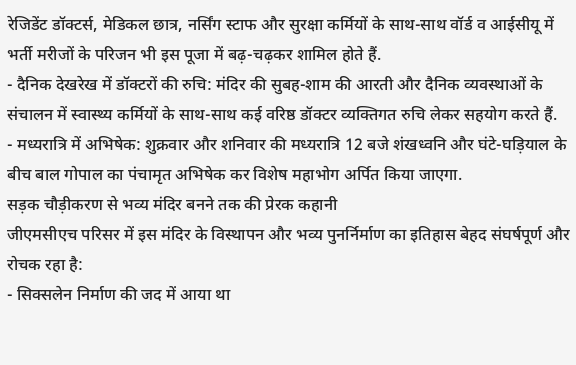रेजिडेंट डॉक्टर्स, मेडिकल छात्र, नर्सिंग स्टाफ और सुरक्षा कर्मियों के साथ-साथ वॉर्ड व आईसीयू में भर्ती मरीजों के परिजन भी इस पूजा में बढ़-चढ़कर शामिल होते हैं.
- दैनिक देखरेख में डॉक्टरों की रुचि: मंदिर की सुबह-शाम की आरती और दैनिक व्यवस्थाओं के संचालन में स्वास्थ्य कर्मियों के साथ-साथ कई वरिष्ठ डॉक्टर व्यक्तिगत रुचि लेकर सहयोग करते हैं.
- मध्यरात्रि में अभिषेक: शुक्रवार और शनिवार की मध्यरात्रि 12 बजे शंखध्वनि और घंटे-घड़ियाल के बीच बाल गोपाल का पंचामृत अभिषेक कर विशेष महाभोग अर्पित किया जाएगा.
सड़क चौड़ीकरण से भव्य मंदिर बनने तक की प्रेरक कहानी
जीएमसीएच परिसर में इस मंदिर के विस्थापन और भव्य पुनर्निर्माण का इतिहास बेहद संघर्षपूर्ण और रोचक रहा है:
- सिक्सलेन निर्माण की जद में आया था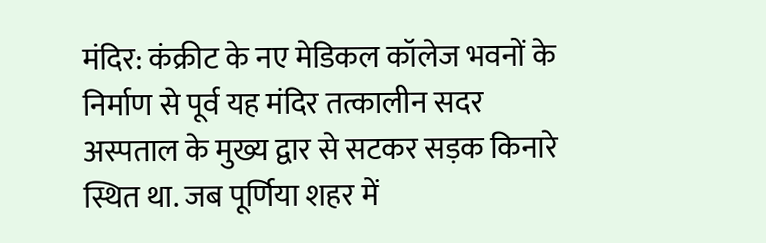मंदिर: कंक्रीट के नए मेडिकल कॉलेज भवनों के निर्माण से पूर्व यह मंदिर तत्कालीन सदर अस्पताल के मुख्य द्वार से सटकर सड़क किनारे स्थित था. जब पूर्णिया शहर में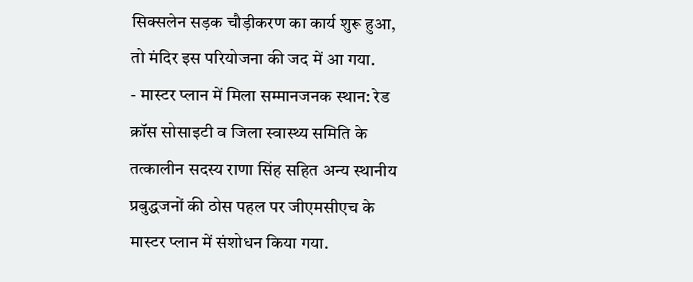सिक्सलेन सड़क चौड़ीकरण का कार्य शुरू हुआ, तो मंदिर इस परियोजना की जद में आ गया.
- मास्टर प्लान में मिला सम्मानजनक स्थान: रेड क्रॉस सोसाइटी व जिला स्वास्थ्य समिति के तत्कालीन सदस्य राणा सिंह सहित अन्य स्थानीय प्रबुद्धजनों की ठोस पहल पर जीएमसीएच के मास्टर प्लान में संशोधन किया गया.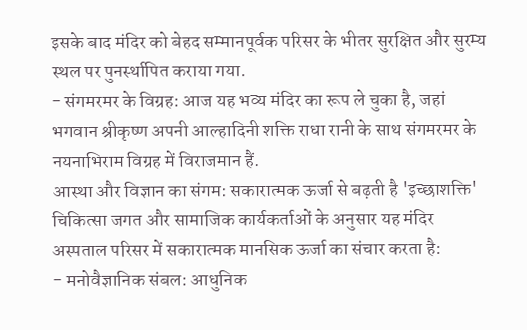इसके बाद मंदिर को बेहद सम्मानपूर्वक परिसर के भीतर सुरक्षित और सुरम्य स्थल पर पुनर्स्थापित कराया गया.
- संगमरमर के विग्रह: आज यह भव्य मंदिर का रूप ले चुका है, जहां भगवान श्रीकृष्ण अपनी आल्हादिनी शक्ति राधा रानी के साथ संगमरमर के नयनाभिराम विग्रह में विराजमान हैं.
आस्था और विज्ञान का संगम: सकारात्मक ऊर्जा से बढ़ती है 'इच्छाशक्ति'
चिकित्सा जगत और सामाजिक कार्यकर्ताओं के अनुसार यह मंदिर अस्पताल परिसर में सकारात्मक मानसिक ऊर्जा का संचार करता है:
- मनोवैज्ञानिक संबल: आधुनिक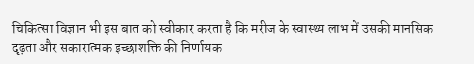चिकित्सा विज्ञान भी इस बात को स्वीकार करता है कि मरीज के स्वास्थ्य लाभ में उसकी मानसिक दृढ़ता और सकारात्मक इच्छाशक्ति की निर्णायक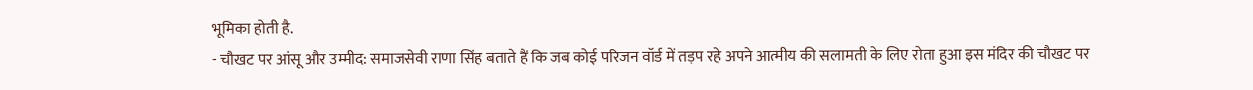भूमिका होती है.
- चौखट पर आंसू और उम्मीद: समाजसेवी राणा सिंह बताते हैं कि जब कोई परिजन वॉर्ड में तड़प रहे अपने आत्मीय की सलामती के लिए रोता हुआ इस मंदिर की चौखट पर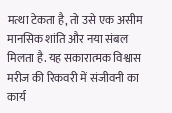मत्था टेकता है, तो उसे एक असीम मानसिक शांति और नया संबल मिलता है. यह सकारात्मक विश्वास मरीज की रिकवरी में संजीवनी का कार्य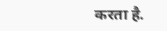करता है.